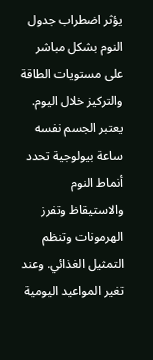يؤثر اضطراب جدول النوم بشكل مباشر على مستويات الطاقة والتركيز خلال اليوم. يعتبر الجسم نفسه ساعة بيولوجية تحدد أنماط النوم والاستيقاظ وتفرز الهرمونات وتنظم التمثيل الغذائي. وعند تغير المواعيد اليومية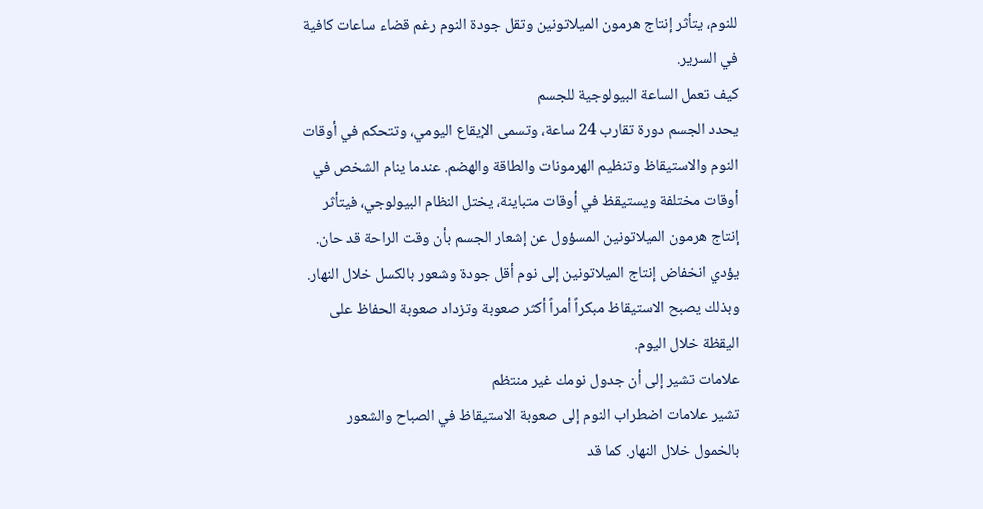للنوم، يتأثر إنتاج هرمون الميلاتونين وتقل جودة النوم رغم قضاء ساعات كافية في السرير.
كيف تعمل الساعة البيولوجية للجسم
يحدد الجسم دورة تقارب 24 ساعة، وتسمى الإيقاع اليومي، وتتحكم في أوقات النوم والاستيقاظ وتنظيم الهرمونات والطاقة والهضم. عندما ينام الشخص في أوقات مختلفة ويستيقظ في أوقات متباينة، يختل النظام البيولوجي، فيتأثر إنتاج هرمون الميلاتونين المسؤول عن إشعار الجسم بأن وقت الراحة قد حان. يؤدي انخفاض إنتاج الميلاتونين إلى نوم أقل جودة وشعور بالكسل خلال النهار. وبذلك يصبح الاستيقاظ مبكراً أمراً أكثر صعوبة وتزداد صعوبة الحفاظ على اليقظة خلال اليوم.
علامات تشير إلى أن جدول نومك غير منتظم
تشير علامات اضطراب النوم إلى صعوبة الاستيقاظ في الصباح والشعور بالخمول خلال النهار. كما قد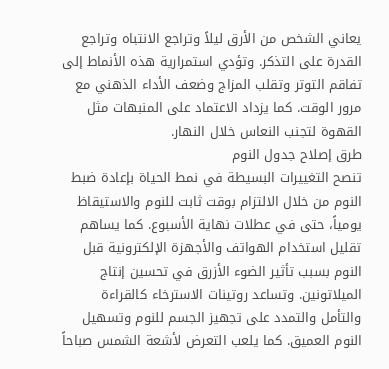يعاني الشخص من الأرق ليلاً وتراجع الانتباه وتراجع القدرة على التذكر. وتؤدي استمرارية هذه الأنماط إلى تفاقم التوتر وتقلب المزاج وضعف الأداء الذهني مع مرور الوقت. كما يزداد الاعتماد على المنبهات مثل القهوة لتجنب النعاس خلال النهار.
طرق إصلاح جدول النوم
تنصح التغييرات البسيطة في نمط الحياة بإعادة ضبط النوم من خلال الالتزام بوقت ثابت للنوم والاستيقاظ يومياً، حتى في عطلات نهاية الأسبوع. كما يساهم تقليل استخدام الهواتف والأجهزة الإلكترونية قبل النوم بسبب تأثير الضوء الأزرق في تحسين إنتاج الميلاتونين. وتساعد روتينات الاسترخاء كالقراءة والتأمل والتمدد على تجهيز الجسم للنوم وتسهيل النوم العميق. كما يلعب التعرض لأشعة الشمس صباحاً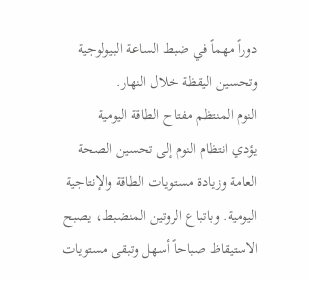دوراً مهماً في ضبط الساعة البيولوجية وتحسين اليقظة خلال النهار.
النوم المنتظم مفتاح الطاقة اليومية
يؤدي انتظام النوم إلى تحسين الصحة العامة وزيادة مستويات الطاقة والإنتاجية اليومية. وباتباع الروتين المنضبط، يصبح الاستيقاظ صباحاً أسهل وتبقى مستويات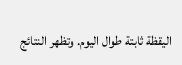اليقظة ثابتة طوال اليوم. وتظهر النتائج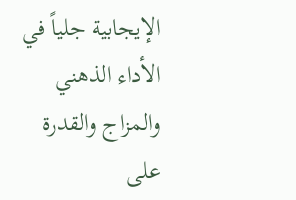الإيجابية جلياً في الأداء الذهني والمزاج والقدرة على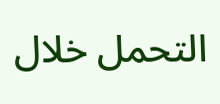التحمل خلال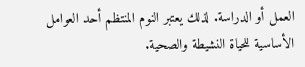العمل أو الدراسة. لذلك يعتبر النوم المنتظم أحد العوامل الأساسية للحياة النشيطة والصحية.